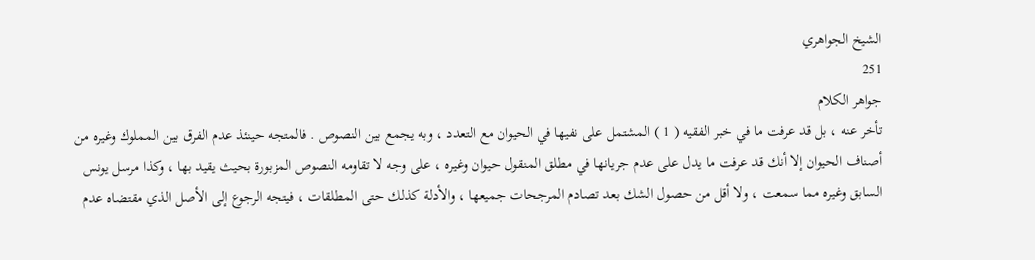الشيخ الجواهري
251
جواهر الكلام
تأخر عنه ، بل قد عرفت ما في خبر الفقيه ( 1 ) المشتمل على نفيها في الحيوان مع التعدد ، وبه يجمع بين النصوص . فالمتجه حينئذ عدم الفرق بين المملوك وغيره من أصناف الحيوان إلا أنك قد عرفت ما يدل على عدم جريانها في مطلق المنقول حيوان وغيره ، على وجه لا تقاومه النصوص المزبورة بحيث يقيد بها ، وكذا مرسل يونس السابق وغيره مما سمعت ، ولا أقل من حصول الشك بعد تصادم المرجحات جميعها ، والأدلة كذلك حتى المطلقات ، فيتجه الرجوع إلى الأصل الذي مقتضاه عدم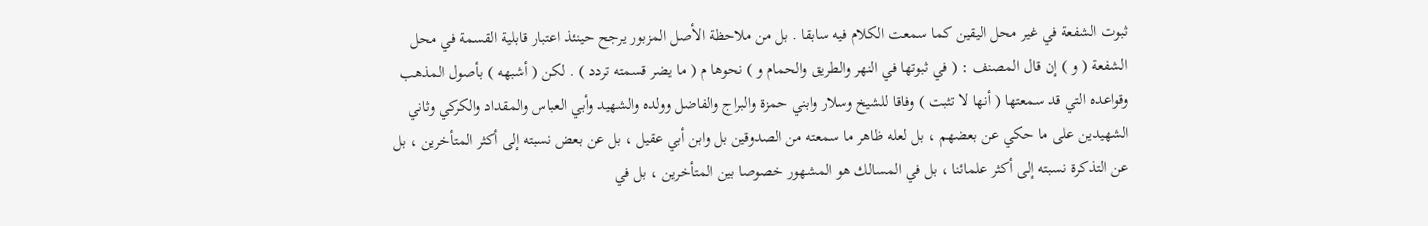ثبوت الشفعة في غير محل اليقين كما سمعت الكلام فيه سابقا . بل من ملاحظة الأصل المزبور يرجح حينئذ اعتبار قابلية القسمة في محل الشفعة ( و ) إن قال المصنف : ( في ثبوتها في النهر والطريق والحمام و ) نحوها م ( ما يضر قسمته تردد ) . لكن ( أشبهه ) بأصول المذهب وقواعده التي قد سمعتها ( أنها لا تثبت ) وفاقا للشيخ وسلار وابني حمزة والبراج والفاضل وولده والشهيد وأبي العباس والمقداد والكركي وثاني الشهيدين على ما حكي عن بعضهم ، بل لعله ظاهر ما سمعته من الصدوقين بل وابن أبي عقيل ، بل عن بعض نسبته إلى أكثر المتأخرين ، بل عن التذكرة نسبته إلى أكثر علمائنا ، بل في المسالك هو المشهور خصوصا بين المتأخرين ، بل في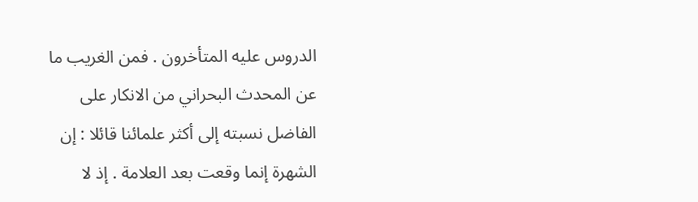الدروس عليه المتأخرون . فمن الغريب ما عن المحدث البحراني من الانكار على الفاضل نسبته إلى أكثر علمائنا قائلا : إن الشهرة إنما وقعت بعد العلامة . إذ لا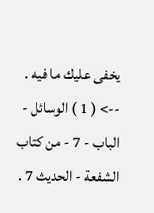يخفى عليك ما فيه .
--> ( 1 ) الوسائل - الباب - 7 - من كتاب الشفعة - الحديث 7 .